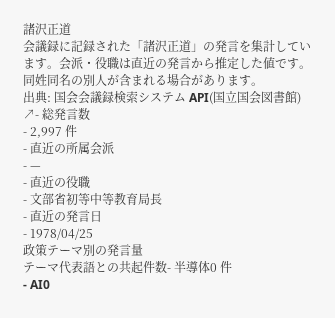諸沢正道
会議録に記録された「諸沢正道」の発言を集計しています。会派・役職は直近の発言から推定した値です。同姓同名の別人が含まれる場合があります。
出典: 国会会議録検索システム API(国立国会図書館) ↗- 総発言数
- 2,997 件
- 直近の所属会派
- —
- 直近の役職
- 文部省初等中等教育局長
- 直近の発言日
- 1978/04/25
政策テーマ別の発言量
テーマ代表語との共起件数- 半導体0 件
- AI0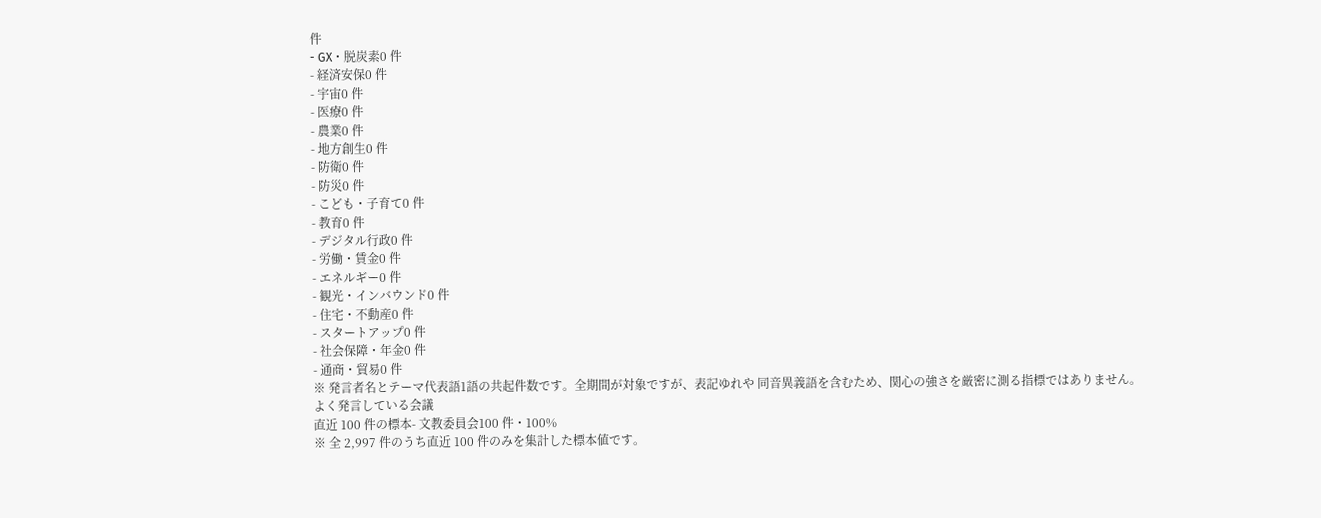件
- GX・脱炭素0 件
- 経済安保0 件
- 宇宙0 件
- 医療0 件
- 農業0 件
- 地方創生0 件
- 防衛0 件
- 防災0 件
- こども・子育て0 件
- 教育0 件
- デジタル行政0 件
- 労働・賃金0 件
- エネルギー0 件
- 観光・インバウンド0 件
- 住宅・不動産0 件
- スタートアップ0 件
- 社会保障・年金0 件
- 通商・貿易0 件
※ 発言者名とテーマ代表語1語の共起件数です。全期間が対象ですが、表記ゆれや 同音異義語を含むため、関心の強さを厳密に測る指標ではありません。
よく発言している会議
直近 100 件の標本- 文教委員会100 件・100%
※ 全 2,997 件のうち直近 100 件のみを集計した標本値です。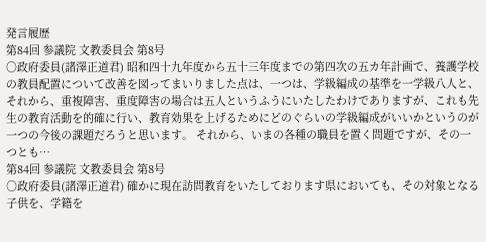発言履歴
第84回 参議院 文教委員会 第8号
○政府委員(諸澤正道君) 昭和四十九年度から五十三年度までの第四次の五カ年計画で、養護学校の教員配置について改善を図ってまいりました点は、一つは、学級編成の基準を一学級八人と、それから、重複障害、重度障害の場合は五人というふうにいたしたわけでありますが、これも先生の教育活動を的確に行い、教育効果を上げるためにどのぐらいの学級編成がいいかというのが一つの今後の課題だろうと思います。 それから、いまの各種の職員を置く問題ですが、その一つとも…
第84回 参議院 文教委員会 第8号
○政府委員(諸澤正道君) 確かに現在訪問教育をいたしております県においても、その対象となる子供を、学籍を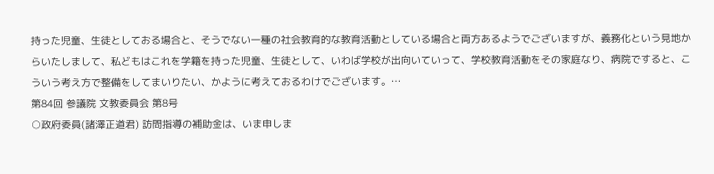持った児童、生徒としておる場合と、そうでない一種の社会教育的な教育活動としている場合と両方あるようでございますが、義務化という見地からいたしまして、私どもはこれを学籍を持った児童、生徒として、いわば学校が出向いていって、学校教育活動をその家庭なり、病院ですると、こういう考え方で整備をしてまいりたい、かように考えておるわけでございます。…
第84回 参議院 文教委員会 第8号
○政府委員(諸澤正道君) 訪問指導の補助金は、いま申しま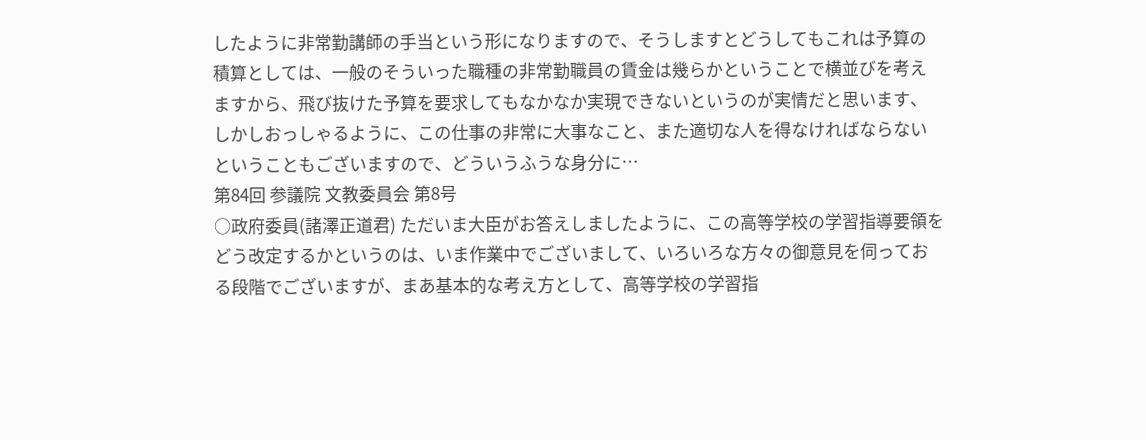したように非常勤講師の手当という形になりますので、そうしますとどうしてもこれは予算の積算としては、一般のそういった職種の非常勤職員の賃金は幾らかということで横並びを考えますから、飛び抜けた予算を要求してもなかなか実現できないというのが実情だと思います、しかしおっしゃるように、この仕事の非常に大事なこと、また適切な人を得なければならないということもございますので、どういうふうな身分に…
第84回 参議院 文教委員会 第8号
○政府委員(諸澤正道君) ただいま大臣がお答えしましたように、この高等学校の学習指導要領をどう改定するかというのは、いま作業中でございまして、いろいろな方々の御意見を伺っておる段階でございますが、まあ基本的な考え方として、高等学校の学習指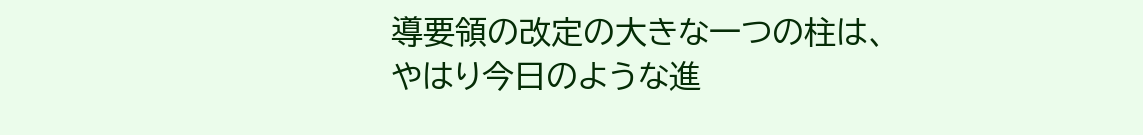導要領の改定の大きな一つの柱は、やはり今日のような進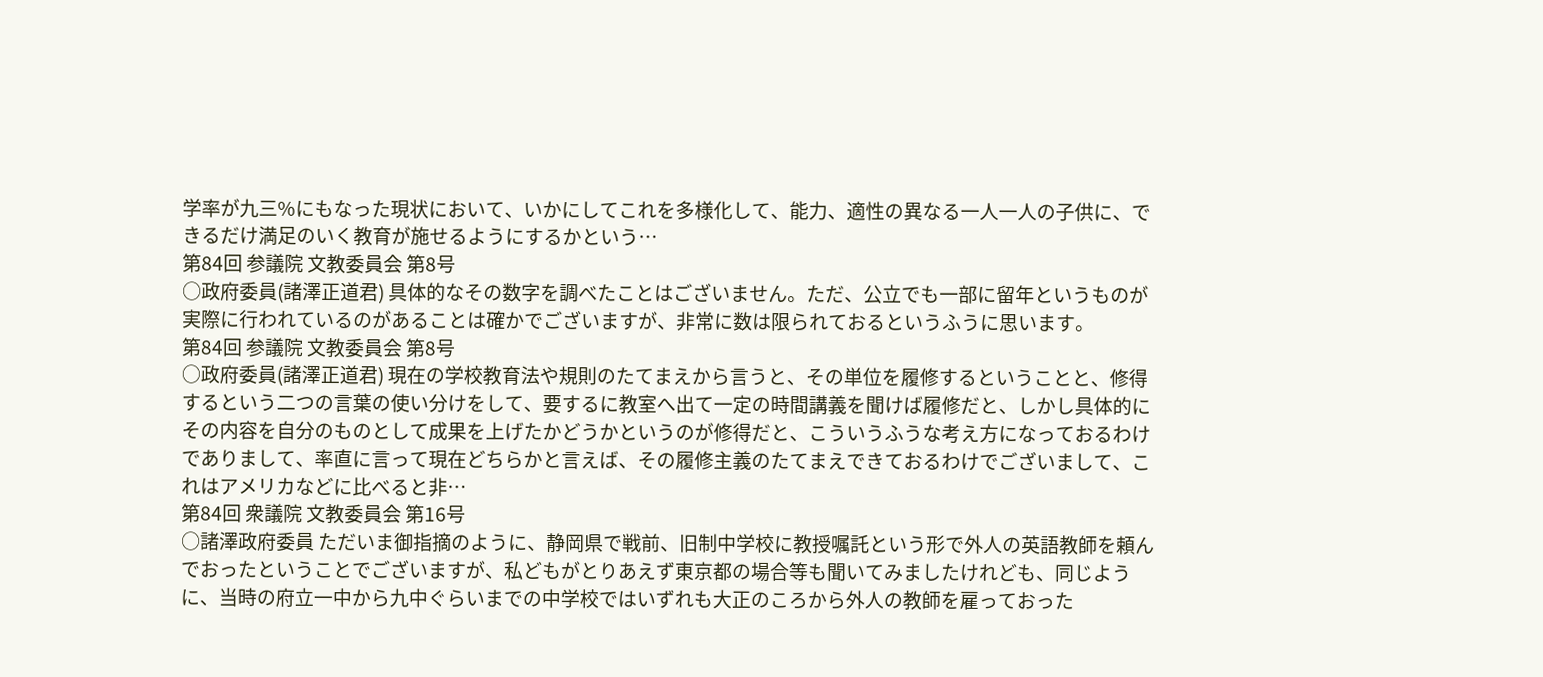学率が九三%にもなった現状において、いかにしてこれを多様化して、能力、適性の異なる一人一人の子供に、できるだけ満足のいく教育が施せるようにするかという…
第84回 参議院 文教委員会 第8号
○政府委員(諸澤正道君) 具体的なその数字を調べたことはございません。ただ、公立でも一部に留年というものが実際に行われているのがあることは確かでございますが、非常に数は限られておるというふうに思います。
第84回 参議院 文教委員会 第8号
○政府委員(諸澤正道君) 現在の学校教育法や規則のたてまえから言うと、その単位を履修するということと、修得するという二つの言葉の使い分けをして、要するに教室へ出て一定の時間講義を聞けば履修だと、しかし具体的にその内容を自分のものとして成果を上げたかどうかというのが修得だと、こういうふうな考え方になっておるわけでありまして、率直に言って現在どちらかと言えば、その履修主義のたてまえできておるわけでございまして、これはアメリカなどに比べると非…
第84回 衆議院 文教委員会 第16号
○諸澤政府委員 ただいま御指摘のように、静岡県で戦前、旧制中学校に教授嘱託という形で外人の英語教師を頼んでおったということでございますが、私どもがとりあえず東京都の場合等も聞いてみましたけれども、同じように、当時の府立一中から九中ぐらいまでの中学校ではいずれも大正のころから外人の教師を雇っておった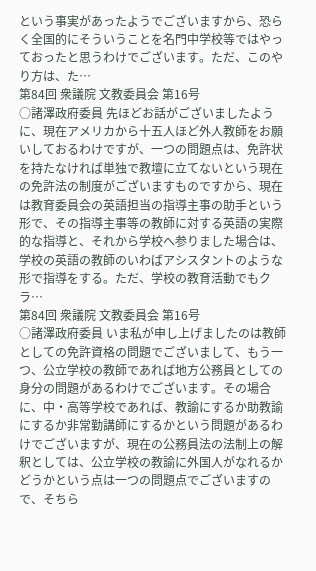という事実があったようでございますから、恐らく全国的にそういうことを名門中学校等ではやっておったと思うわけでございます。ただ、このやり方は、た…
第84回 衆議院 文教委員会 第16号
○諸澤政府委員 先ほどお話がございましたように、現在アメリカから十五人ほど外人教師をお願いしておるわけですが、一つの問題点は、免許状を持たなければ単独で教壇に立てないという現在の免許法の制度がございますものですから、現在は教育委員会の英語担当の指導主事の助手という形で、その指導主事等の教師に対する英語の実際的な指導と、それから学校へ参りました場合は、学校の英語の教師のいわばアシスタントのような形で指導をする。ただ、学校の教育活動でもクラ…
第84回 衆議院 文教委員会 第16号
○諸澤政府委員 いま私が申し上げましたのは教師としての免許資格の問題でございまして、もう一つ、公立学校の教師であれば地方公務員としての身分の問題があるわけでございます。その場合に、中・高等学校であれば、教諭にするか助教諭にするか非常勤講師にするかという問題があるわけでございますが、現在の公務員法の法制上の解釈としては、公立学校の教諭に外国人がなれるかどうかという点は一つの問題点でございますので、そちら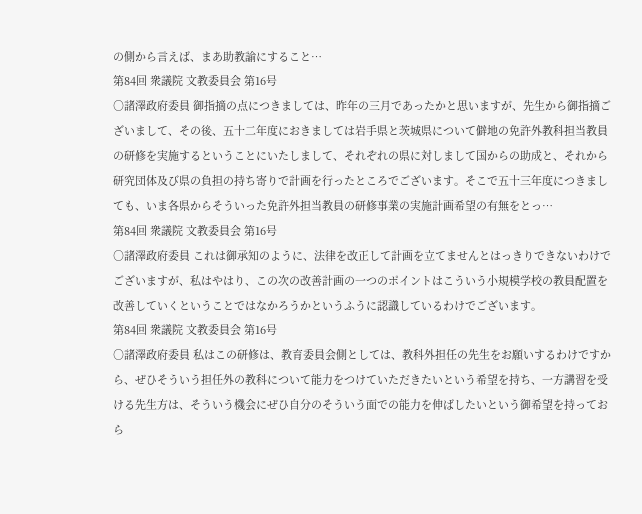の側から言えば、まあ助教諭にすること…
第84回 衆議院 文教委員会 第16号
○諸澤政府委員 御指摘の点につきましては、昨年の三月であったかと思いますが、先生から御指摘ございまして、その後、五十二年度におきましては岩手県と茨城県について僻地の免許外教科担当教員の研修を実施するということにいたしまして、それぞれの県に対しまして国からの助成と、それから研究団体及び県の負担の持ち寄りで計画を行ったところでございます。そこで五十三年度につきましても、いま各県からそういった免許外担当教員の研修事業の実施計画希望の有無をとっ…
第84回 衆議院 文教委員会 第16号
○諸澤政府委員 これは御承知のように、法律を改正して計画を立てませんとはっきりできないわけでございますが、私はやはり、この次の改善計画の一つのポイントはこういう小規模学校の教員配置を改善していくということではなかろうかというふうに認識しているわけでございます。
第84回 衆議院 文教委員会 第16号
○諸澤政府委員 私はこの研修は、教育委員会側としては、教科外担任の先生をお願いするわけですから、ぜひそういう担任外の教科について能力をつけていただきたいという希望を持ち、一方講習を受ける先生方は、そういう機会にぜひ自分のそういう面での能力を伸ばしたいという御希望を持っておら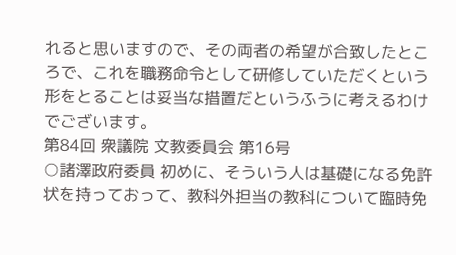れると思いますので、その両者の希望が合致したところで、これを職務命令として研修していただくという形をとることは妥当な措置だというふうに考えるわけでございます。
第84回 衆議院 文教委員会 第16号
○諸澤政府委員 初めに、そういう人は基礎になる免許状を持っておって、教科外担当の教科について臨時免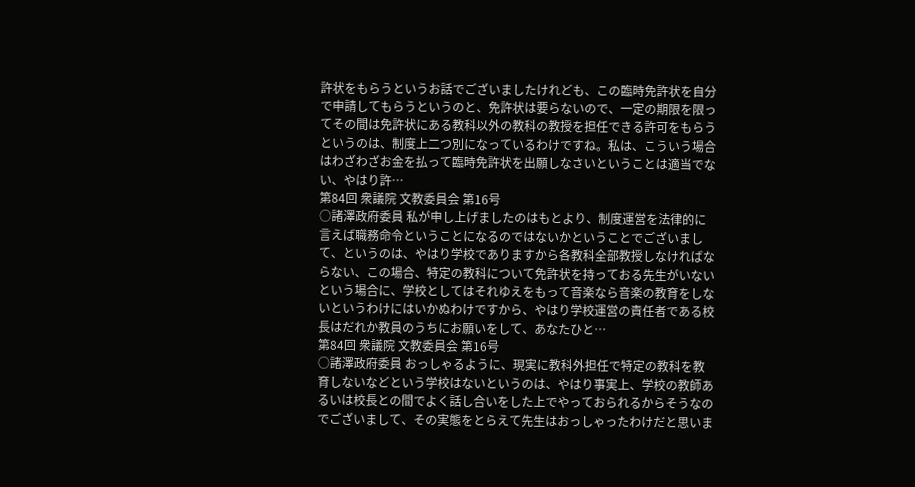許状をもらうというお話でございましたけれども、この臨時免許状を自分で申請してもらうというのと、免許状は要らないので、一定の期限を限ってその間は免許状にある教科以外の教科の教授を担任できる許可をもらうというのは、制度上二つ別になっているわけですね。私は、こういう場合はわざわざお金を払って臨時免許状を出願しなさいということは適当でない、やはり許…
第84回 衆議院 文教委員会 第16号
○諸澤政府委員 私が申し上げましたのはもとより、制度運営を法律的に言えば職務命令ということになるのではないかということでございまして、というのは、やはり学校でありますから各教科全部教授しなければならない、この場合、特定の教科について免許状を持っておる先生がいないという場合に、学校としてはそれゆえをもって音楽なら音楽の教育をしないというわけにはいかぬわけですから、やはり学校運営の責任者である校長はだれか教員のうちにお願いをして、あなたひと…
第84回 衆議院 文教委員会 第16号
○諸澤政府委員 おっしゃるように、現実に教科外担任で特定の教科を教育しないなどという学校はないというのは、やはり事実上、学校の教師あるいは校長との間でよく話し合いをした上でやっておられるからそうなのでございまして、その実態をとらえて先生はおっしゃったわけだと思いま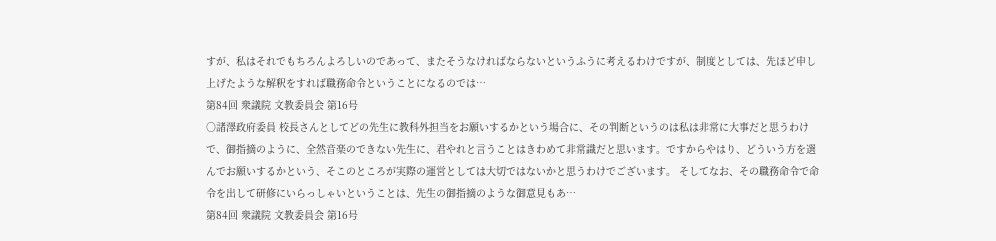すが、私はそれでもちろんよろしいのであって、またそうなければならないというふうに考えるわけですが、制度としては、先ほど申し上げたような解釈をすれば職務命令ということになるのでは…
第84回 衆議院 文教委員会 第16号
○諸澤政府委員 校長さんとしてどの先生に教科外担当をお願いするかという場合に、その判断というのは私は非常に大事だと思うわけで、御指摘のように、全然音楽のできない先生に、君やれと言うことはきわめて非常識だと思います。ですからやはり、どういう方を選んでお願いするかという、そこのところが実際の運営としては大切ではないかと思うわけでございます。 そしてなお、その職務命令で命令を出して研修にいらっしゃいということは、先生の御指摘のような御意見もあ…
第84回 衆議院 文教委員会 第16号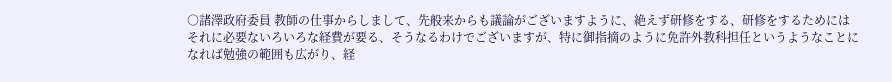○諸澤政府委員 教師の仕事からしまして、先般来からも議論がございますように、絶えず研修をする、研修をするためにはそれに必要ないろいろな経費が要る、そうなるわけでございますが、特に御指摘のように免許外教科担任というようなことになれば勉強の範囲も広がり、経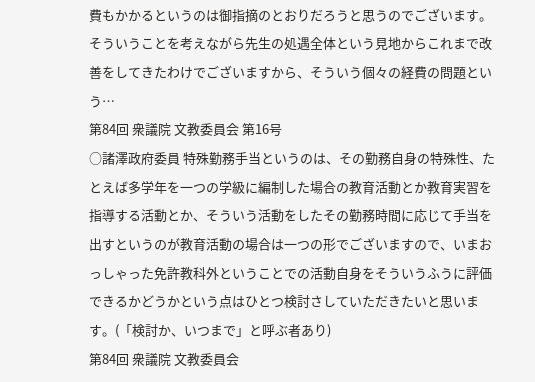費もかかるというのは御指摘のとおりだろうと思うのでございます。そういうことを考えながら先生の処遇全体という見地からこれまで改善をしてきたわけでございますから、そういう個々の経費の問題という…
第84回 衆議院 文教委員会 第16号
○諸澤政府委員 特殊勤務手当というのは、その勤務自身の特殊性、たとえば多学年を一つの学級に編制した場合の教育活動とか教育実習を指導する活動とか、そういう活動をしたその勤務時間に応じて手当を出すというのが教育活動の場合は一つの形でございますので、いまおっしゃった免許教科外ということでの活動自身をそういうふうに評価できるかどうかという点はひとつ検討さしていただきたいと思います。(「検討か、いつまで」と呼ぶ者あり)
第84回 衆議院 文教委員会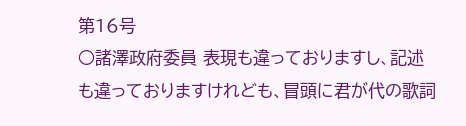第16号
○諸澤政府委員 表現も違っておりますし、記述も違っておりますけれども、冒頭に君が代の歌詞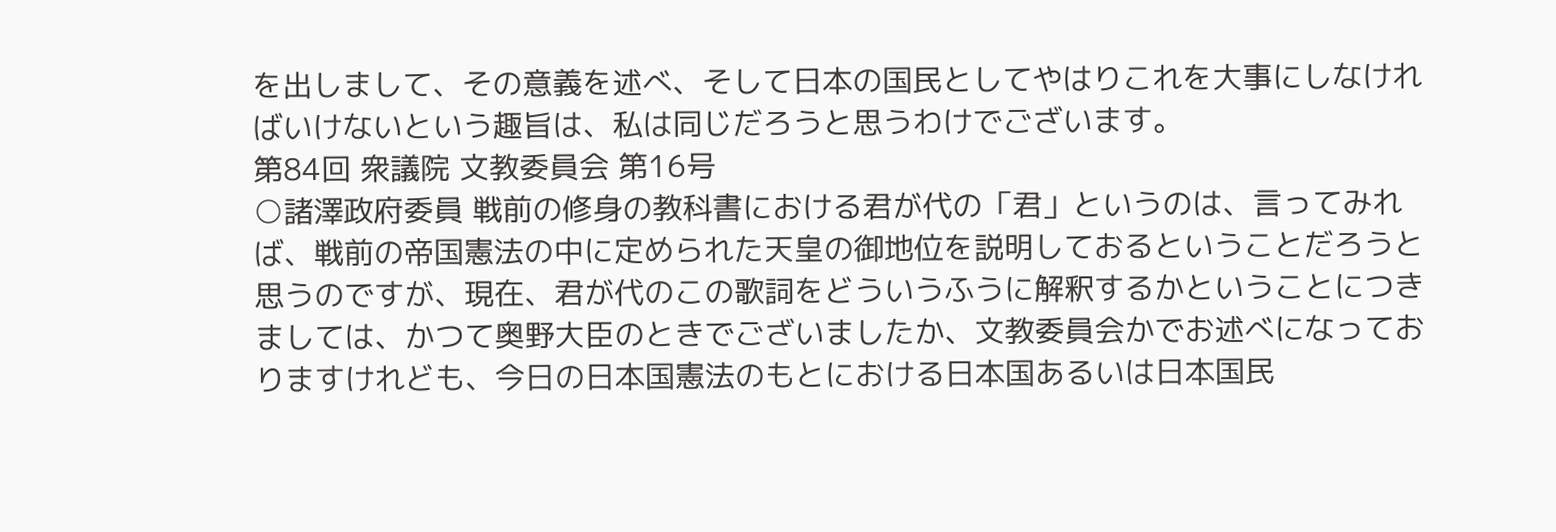を出しまして、その意義を述べ、そして日本の国民としてやはりこれを大事にしなければいけないという趣旨は、私は同じだろうと思うわけでございます。
第84回 衆議院 文教委員会 第16号
○諸澤政府委員 戦前の修身の教科書における君が代の「君」というのは、言ってみれば、戦前の帝国憲法の中に定められた天皇の御地位を説明しておるということだろうと思うのですが、現在、君が代のこの歌詞をどういうふうに解釈するかということにつきましては、かつて奥野大臣のときでございましたか、文教委員会かでお述べになっておりますけれども、今日の日本国憲法のもとにおける日本国あるいは日本国民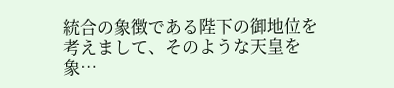統合の象徴である陛下の御地位を考えまして、そのような天皇を象…